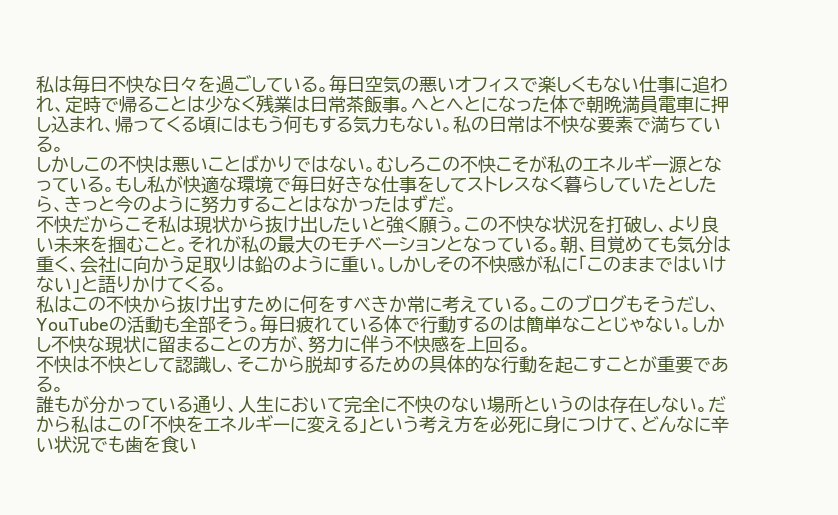私は毎日不快な日々を過ごしている。毎日空気の悪いオフィスで楽しくもない仕事に追われ、定時で帰ることは少なく残業は日常茶飯事。へとへとになった体で朝晩満員電車に押し込まれ、帰ってくる頃にはもう何もする気力もない。私の日常は不快な要素で満ちている。
しかしこの不快は悪いことばかりではない。むしろこの不快こそが私のエネルギー源となっている。もし私が快適な環境で毎日好きな仕事をしてストレスなく暮らしていたとしたら、きっと今のように努力することはなかったはずだ。
不快だからこそ私は現状から抜け出したいと強く願う。この不快な状況を打破し、より良い未来を掴むこと。それが私の最大のモチベーションとなっている。朝、目覚めても気分は重く、会社に向かう足取りは鉛のように重い。しかしその不快感が私に「このままではいけない」と語りかけてくる。
私はこの不快から抜け出すために何をすべきか常に考えている。このブログもそうだし、YouTubeの活動も全部そう。毎日疲れている体で行動するのは簡単なことじゃない。しかし不快な現状に留まることの方が、努力に伴う不快感を上回る。
不快は不快として認識し、そこから脱却するための具体的な行動を起こすことが重要である。
誰もが分かっている通り、人生において完全に不快のない場所というのは存在しない。だから私はこの「不快をエネルギーに変える」という考え方を必死に身につけて、どんなに辛い状況でも歯を食い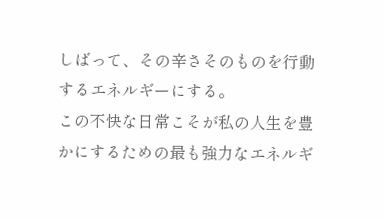しばって、その辛さそのものを行動するエネルギーにする。
この不快な日常こそが私の人生を豊かにするための最も強力なエネルギ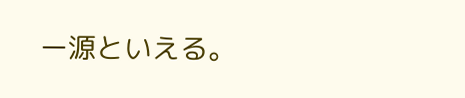ー源といえる。